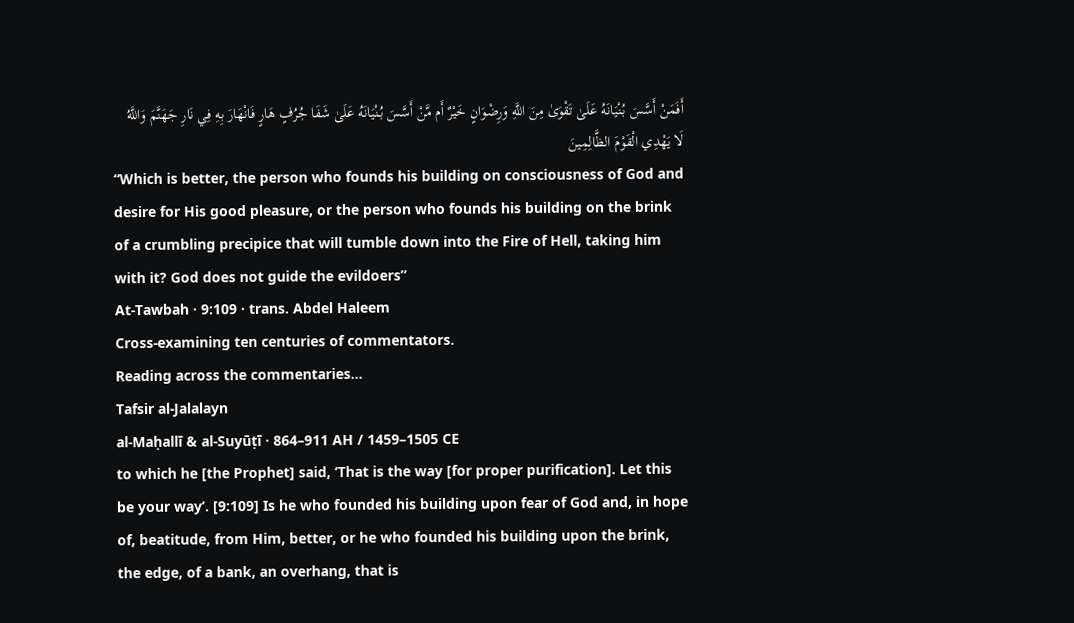أَفَمَنْ أَسَّسَ بُنْيَانَهُ عَلَىٰ تَقْوَىٰ مِنَ اللَّهِ وَرِضْوَانٍ خَيْرٌ أَم مَّنْ أَسَّسَ بُنْيَانَهُ عَلَىٰ شَفَا جُرُفٍ هَارٍ فَانْهَارَ بِهِ فِي نَارِ جَهَنَّمَ وَاللَّهُ لَا يَهْدِي الْقَوْمَ الظَّالِمِينَ
“Which is better, the person who founds his building on consciousness of God and desire for His good pleasure, or the person who founds his building on the brink of a crumbling precipice that will tumble down into the Fire of Hell, taking him with it? God does not guide the evildoers”
At-Tawbah · 9:109 · trans. Abdel Haleem
Cross-examining ten centuries of commentators.
Reading across the commentaries…
Tafsir al-Jalalayn
al-Maḥallī & al-Suyūṭī · 864–911 AH / 1459–1505 CE
to which he [the Prophet] said, ‘That is the way [for proper purification]. Let this be your way’. [9:109] Is he who founded his building upon fear of God and, in hope of, beatitude, from Him, better, or he who founded his building upon the brink, the edge, of a bank, an overhang, that is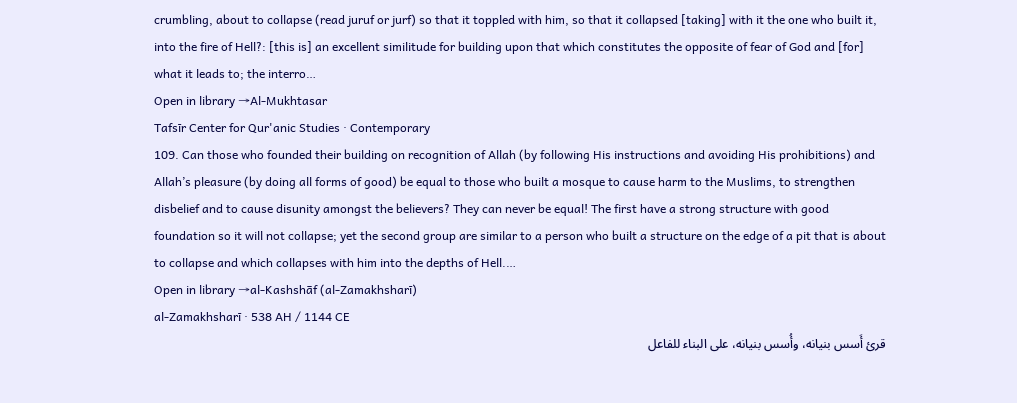crumbling, about to collapse (read juruf or jurf) so that it toppled with him, so that it collapsed [taking] with it the one who built it, into the fire of Hell?: [this is] an excellent similitude for building upon that which constitutes the opposite of fear of God and [for] what it leads to; the interro…
Open in library →Al-Mukhtasar
Tafsīr Center for Qur'anic Studies · Contemporary
109. Can those who founded their building on recognition of Allah (by following His instructions and avoiding His prohibitions) and Allah’s pleasure (by doing all forms of good) be equal to those who built a mosque to cause harm to the Muslims, to strengthen disbelief and to cause disunity amongst the believers? They can never be equal! The first have a strong structure with good foundation so it will not collapse; yet the second group are similar to a person who built a structure on the edge of a pit that is about to collapse and which collapses with him into the depths of Hell.…
Open in library →al-Kashshāf (al-Zamakhsharī)
al-Zamakhsharī · 538 AH / 1144 CE
قرئ أَسس بنيانه، وأُسس بنيانه، على البناء للفاعل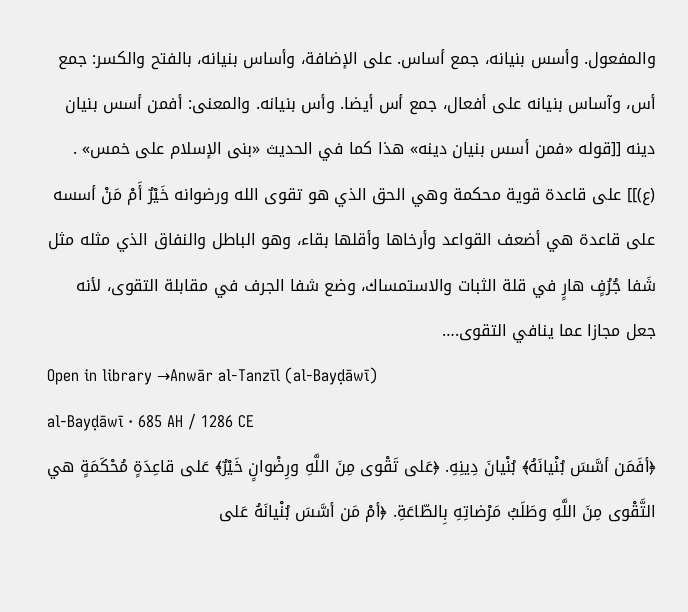والمفعول. وأسس بنيانه، جمع أساس. على الإضافة، وأساس بنيانه، بالفتح والكسر: جمع أس، وآساس بنيانه على أفعال، جمع أس أيضا. وأس بنيانه. والمعنى: أفمن أسس بنيان دينه [[قوله «فمن أسس بنيان دينه» هذا كما في الحديث «بنى الإسلام على خمس» . (ع)]] على قاعدة قوية محكمة وهي الحق الذي هو تقوى الله ورضوانه خَيْرٌ أَمْ مَنْ أسسه على قاعدة هي أضعف القواعد وأرخاها وأقلها بقاء، وهو الباطل والنفاق الذي مثله مثل شَفا جُرُفٍ هارٍ في قلة الثبات والاستمساك، وضع شفا الجرف في مقابلة التقوى، لأنه جعل مجازا عما ينافي التقوى.…
Open in library →Anwār al-Tanzīl (al-Bayḍāwī)
al-Bayḍāwī · 685 AH / 1286 CE
﴿أفَمَن أسَّسَ بُنْيانَهُ﴾ بُنْيانَ دِينِهِ. ﴿عَلى تَقْوى مِنَ اللَّهِ ورِضْوانٍ خَيْرٌ﴾ عَلى قاعِدَةٍ مُحْكَمَةٍ هي التَّقْوى مِنَ اللَّهِ وطَلَبُ مَرْضاتِهِ بِالطّاعَةِ. ﴿أمْ مَن أسَّسَ بُنْيانَهُ عَلى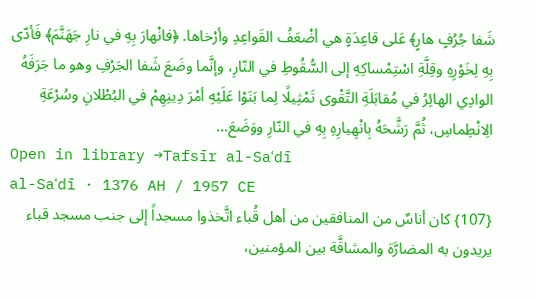شَفا جُرُفٍ هارٍ﴾ عَلى قاعِدَةٍ هي أضْعَفُ القَواعِدِ وأرْخاها. ﴿فانْهارَ بِهِ في نارِ جَهَنَّمَ﴾ فَأدّى بِهِ لِخَوْرِهِ وقِلَّةِ اسْتِمْساكِهِ إلى السُّقُوطِ في النّارِ، وإنَّما وضَعَ شَفا الجَرْفِ وهو ما جَرَفَهُ الوادِي الهائِرُ في مُقابَلَةِ التَّقْوى تَمْثِيلًا لِما بَنَوْا عَلَيْهِ أمْرَ دِينِهِمْ في البُطْلانِ وسُرْعَةِ الِانْطِماسِ، ثُمَّ رَشَّحَهُ بِانْهِيارِهِ بِهِ في النّارِ ووَضَعَ…
Open in library →Tafsīr al-Saʿdī
al-Saʿdī · 1376 AH / 1957 CE
{107} كان أناسٌ من المنافقين من أهل قُباء اتَّخذوا مسجداً إلى جنب مسجد قباء يريدون به المضارَّة والمشاقَّة بين المؤمنين،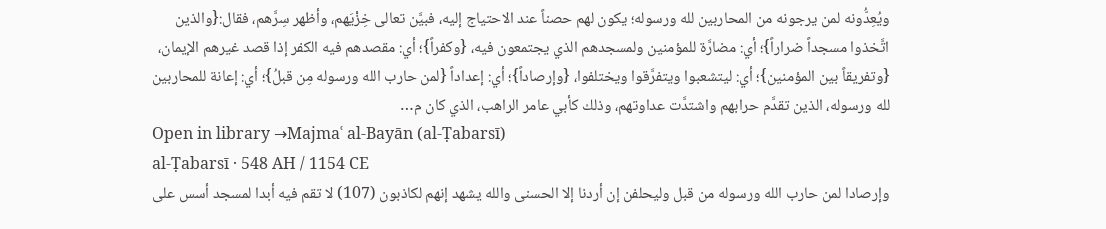ويُعِدُّونه لمن يرجونه من المحاربين لله ورسوله؛ يكون لهم حصناً عند الاحتياج إليه، فبيَّن تعالى خِزْيَهم، وأظهر سِرَّهم، فقال:{والذين اتَّخذوا مسجداً ضراراً}؛ أي: مضارَّة للمؤمنين ولمسجدهم الذي يجتمعون فيه، {وكفراً}؛ أي: مقصدهم فيه الكفر إذا قصد غيرهم الإيمان، {وتفريقاً بين المؤمنين}؛ أي: ليتشعبوا ويتفرَّقوا ويختلفوا، {وإرصاداً}؛ أي: إعداداً {لمن حارب الله ورسوله مِن قبلُ}؛ أي: إعانة للمحاربين لله ورسوله، الذين تقدَّم حرابهم واشتدَّت عداوتهم، وذلك كأبي عامر الراهب، الذي كان م…
Open in library →Majmaʿ al-Bayān (al-Ṭabarsī)
al-Ṭabarsī · 548 AH / 1154 CE
وإرصادا لمن حارب الله ورسوله من قبل وليحلفن إن أردنا إلا الحسنى والله يشهد إنهم لكاذبون (107) لا تقم فيه أبدا لمسجد أسس على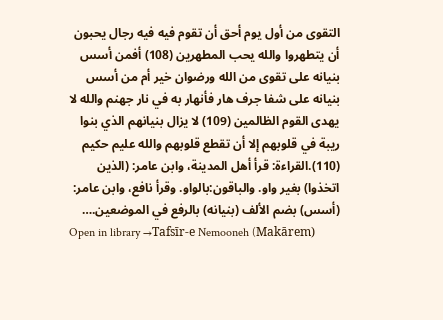التقوى من أول يوم أحق أن تقوم فيه فيه رجال يحبون أن يتطهروا والله يحب المطهرين (108) أفمن أسس بنيانه على تقوى من الله ورضوان خير أم من أسس بنيانه على شفا جرف هار فأنهار به في نار جهنم والله لا يهدى القوم الظالمين (109) لا يزال بنيانهم الذي بنوا ريبة في قلوبهم إلا أن تقطع قلوبهم والله عليم حكيم (110).القراءة: قرأ أهل المدينة، وابن عامر: (الذين اتخذوا) بغير واو. والباقون:بالواو. وقرأ نافع، وابن عامر: (أسس) بضم الألف (بنيانه) بالرفع في الموضعين.…
Open in library →Tafsīr-e Nemooneh (Makārem)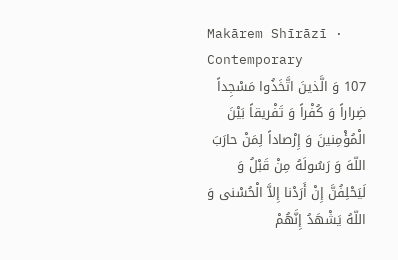Makārem Shīrāzī · Contemporary
107 وَ الَّذینَ اتَّخَذُوا مَسْجِداً ضِراراً وَ کُفْراً وَ تَفْریقاً بَیْنَ الْمُؤْمِنینَ وَ إِرْصاداً لِمَنْ حارَبَ اللّهَ وَ رَسُولَهُ مِنْ قَبْلُ وَ لَیَحْلِفُنَّ إِنْ أَرَدْنا إِلاَّ الْحُسْنى وَ اللّهُ یَشْهَدُ إِنَّهُمْ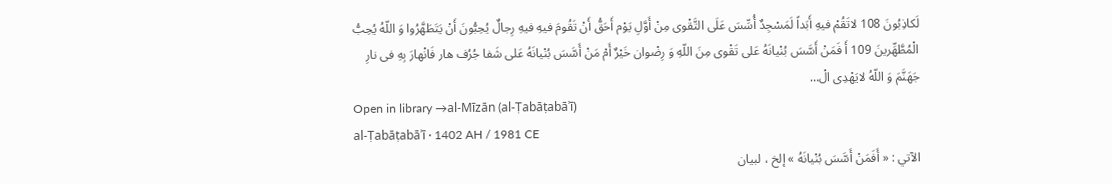لَکاذِبُونَ 108 لاتَقُمْ فیهِ أَبَداً لَمَسْجِدٌ أُسِّسَ عَلَى التَّقْوى مِنْ أَوَّلِ یَوْم أَحَقُّ أَنْ تَقُومَ فیهِ فیهِ رِجالٌ یُحِبُّونَ أَنْ یَتَطَهَّرُوا وَ اللّهُ یُحِبُّ الْمُطَّهِّرینَ 109 أَ فَمَنْ أَسَّسَ بُنْیانَهُ عَلى تَقْوى مِنَ اللّهِ وَ رِضْوان خَیْرٌ أَمْ مَنْ أَسَّسَ بُنْیانَهُ عَلى شَفا جُرُف هار فَانْهارَ بِهِ فی نارِ جَهَنَّمَ وَ اللّهُ لایَهْدِی الْ…
Open in library →al-Mīzān (al-Ṭabāṭabāʾī)
al-Ṭabāṭabāʾī · 1402 AH / 1981 CE
الآتي : « أَفَمَنْ أَسَّسَ بُنْيانَهُ » إلخ ، لبيان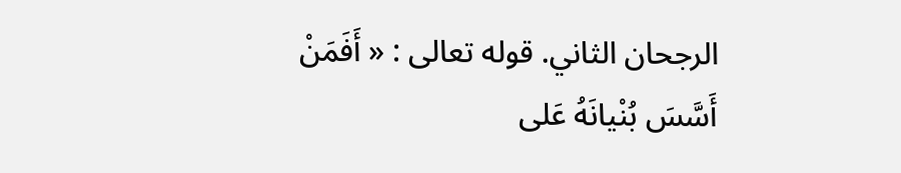الرجحان الثاني. قوله تعالى : « أَفَمَنْ أَسَّسَ بُنْيانَهُ عَلى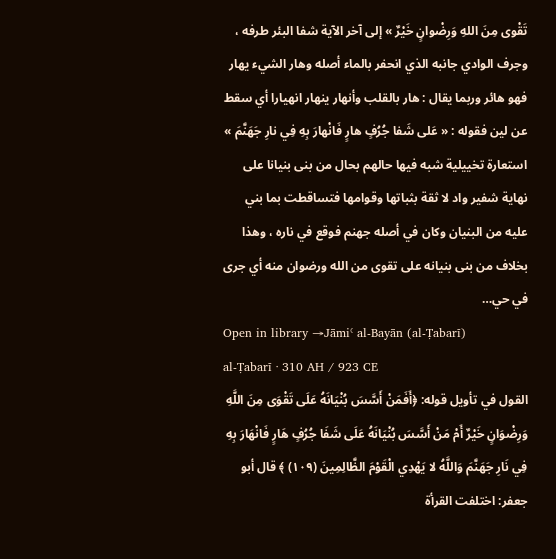تَقْوى مِنَ اللهِ وَرِضْوانٍ خَيْرٌ » إلى آخر الآية شفا البئر طرفه ، وجرف الوادي جانبه الذي انحفر بالماء أصله وهار الشيء يهار فهو هائر وربما يقال : هار بالقلب وأنهار ينهار انهيارا أي سقط عن لين فقوله : « عَلى شَفا جُرُفٍ هارٍ فَانْهارَ بِهِ فِي نارِ جَهَنَّمَ » استعارة تخييلية شبه فيها حالهم بحال من بنى بنيانا على نهاية شفير واد لا ثقة بثباتها وقوامها فتساقطت بما بني عليه من البنيان وكان في أصله جهنم فوقع في ناره ، وهذا بخلاف من بنى بنيانه على تقوى من الله ورضوان منه أي جرى في حي…
Open in library →Jāmiʿ al-Bayān (al-Ṭabarī)
al-Ṭabarī · 310 AH / 923 CE
القول في تأويل قوله: ﴿أَفَمَنْ أَسَّسَ بُنْيَانَهُ عَلَى تَقْوَى مِنَ اللَّهِ وَرِضْوَانٍ خَيْرٌ أَمْ مَنْ أَسَّسَ بُنْيَانَهُ عَلَى شَفَا جُرُفٍ هَارٍ فَانْهَارَ بِهِ فِي نَارِ جَهَنَّمَ وَاللَّهُ لا يَهْدِي الْقَوْمَ الظَّالِمِينَ (١٠٩) ﴾ قال أبو جعفر: اختلفت القرأة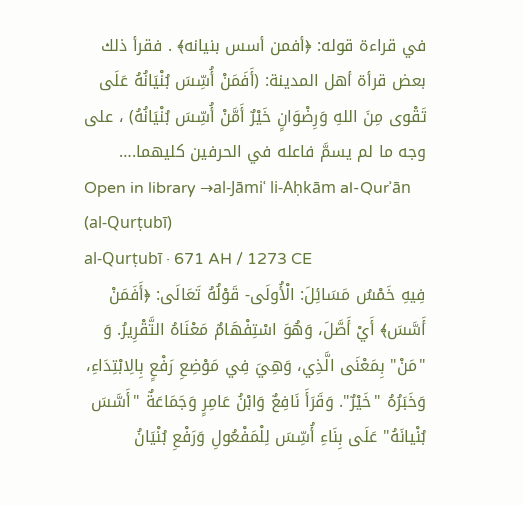في قراءة قوله: ﴿أفمن أسس بنيانه﴾ . فقرأ ذلك بعض قرأة أهل المدينة: (أَفَمَنْ أُسِّسَ بُنْيَانُهُ عَلَى تَقْوى مِنَ اللهِ وَرِضْوَانٍ خَيْرٌ أَمَّنْ أُسِّسَ بُنْيَانُهُ) ، على وجه ما لم يسمَّ فاعله في الحرفين كليهما.…
Open in library →al-Jāmiʿ li-Aḥkām al-Qurʾān (al-Qurṭubī)
al-Qurṭubī · 671 AH / 1273 CE
فِيهِ خَمْسُ مَسَائِلَ: الْأُولَى- قَوْلُهُ تَعَالَى: ﴿أَفَمَنْ أَسَّسَ﴾ أَيْ أَصَّلَ، وَهُوَ اسْتِفْهَامٌ مَعْنَاهُ التَّقْرِيرُ. وَ "مَنْ" بِمَعْنَى الَّذِي، وَهِيَ فِي مَوْضِعِ رَفْعٍ بِالِابْتِدَاءِ، وَخَبَرُهُ "خَيْرٌ". وَقَرَأَ نَافِعٌ وَابْنُ عَامِرٍ وَجَمَاعَةٌ "أَسَّسَ بُنْيانَهُ" عَلَى بِنَاءِ أُسِّسَ لِلْمَفْعُولِ وَرَفْعِ بُنْيَانُ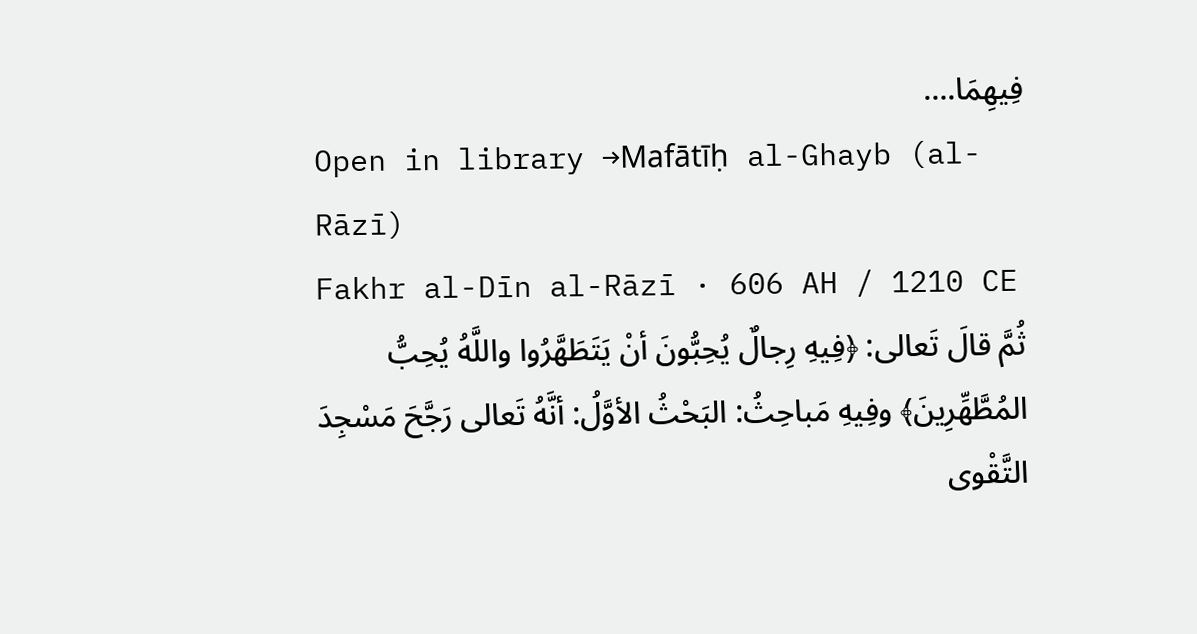فِيهِمَا.…
Open in library →Mafātīḥ al-Ghayb (al-Rāzī)
Fakhr al-Dīn al-Rāzī · 606 AH / 1210 CE
ثُمَّ قالَ تَعالى: ﴿فِيهِ رِجالٌ يُحِبُّونَ أنْ يَتَطَهَّرُوا واللَّهُ يُحِبُّ المُطَّهِّرِينَ﴾ وفِيهِ مَباحِثُ: البَحْثُ الأوَّلُ: أنَّهُ تَعالى رَجَّحَ مَسْجِدَ التَّقْوى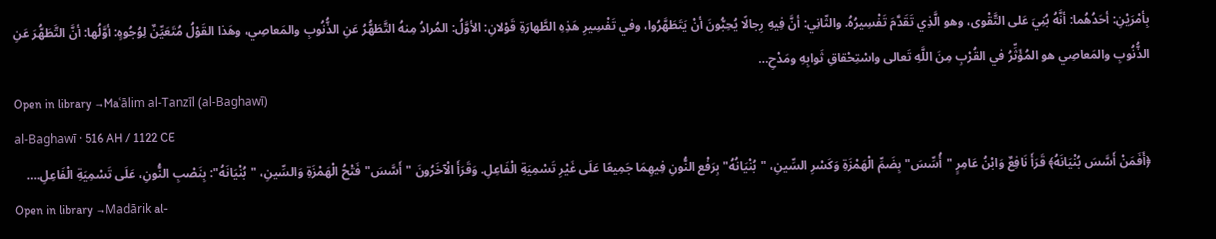بِأمْرَيْنِ: أحَدُهُما: أنَّهُ بُنِيَ عَلى التَّقْوى، وهو الَّذِي تَقَدَّمَ تَفْسِيرُهُ. والثّانِي: أنَّ فِيهِ رِجالًا يُحِبُّونَ أنْ يَتَطَهَّرُوا، وفي تَفْسِيرِ هَذِهِ الطَّهارَةِ قَوْلانِ: الأوَّلُ: المُرادُ مِنهُ التَّطَهُّرُ عَنِ الذُّنُوبِ والمَعاصِي، وهَذا القَوْلُ مُتَعَيِّنٌ لِوُجُوهٍ: أوَّلُها: أنَّ التَّطَهُّرَ عَنِ الذُّنُوبِ والمَعاصِي هو المُؤَثِّرُ في القُرْبِ مِنَ اللَّهِ تَعالى واسْتِحْقاقِ ثَوابِهِ ومَدْحِ…
Open in library →Maʿālim al-Tanzīl (al-Baghawī)
al-Baghawī · 516 AH / 1122 CE
﴿أَفَمَنْ أَسَّسَ بُنْيَانَهُ﴾ قَرَأَ نَافِعٌ وَابْنُ عَامِرٍ "أُسِّسَ" بِضَمِّ الْهَمْزَةِ وَكَسْرِ السِّينِ، "بُنْيَانُهُ" بِرَفْع النُّونِ فِيهِمَا جَمِيعًا عَلَى غَيْرِ تَسْمِيَةِ الْفَاعِلِ. وَقَرَأَ الْآخَرُونَ "أَسَّسَ" فَتْحُ الْهَمْزَةِ وَالسِّينِ، "بُنْيَانَهُ": بِنَصْبِ النُّونِ، عَلَى تَسْمِيَةِ الْفَاعِلِ.…
Open in library →Madārik al-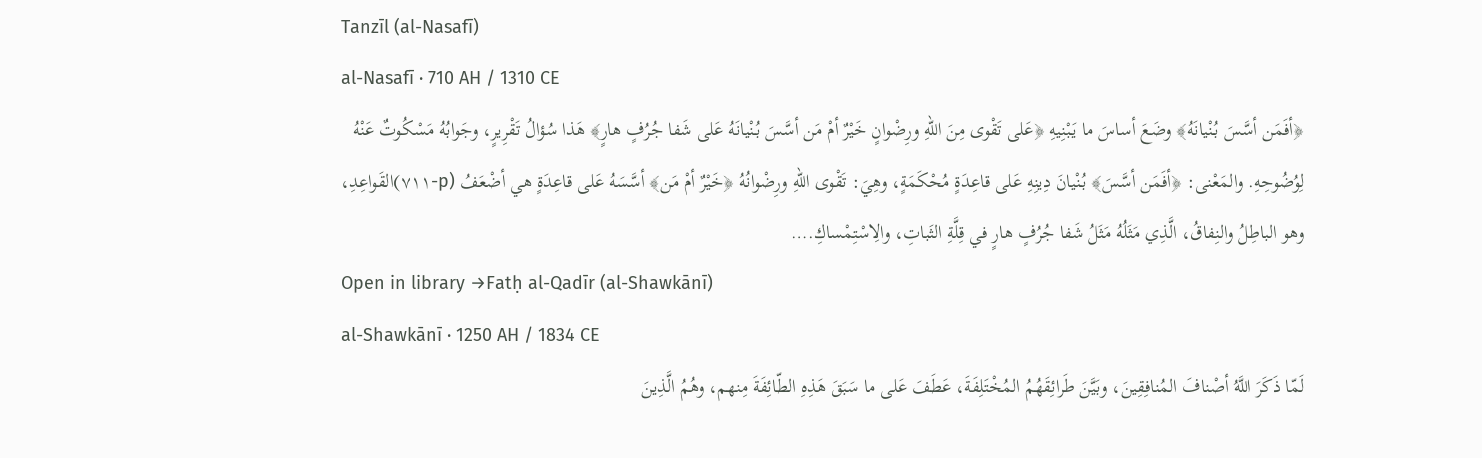Tanzīl (al-Nasafī)
al-Nasafī · 710 AH / 1310 CE
﴿أفَمَن أسَّسَ بُنْيانَهُ﴾ وضَعَ أساسَ ما يَبْنِيهِ ﴿عَلى تَقْوى مِنَ اللهِ ورِضْوانٍ خَيْرٌ أمْ مَن أسَّسَ بُنْيانَهُ عَلى شَفا جُرُفٍ هارٍ﴾ هَذا سُؤالُ تَقْرِيرٍ، وجَوابُهُ مَسْكُوتٌ عَنْهُ لِوُضُوحِهِ. والمَعْنى: ﴿أفَمَن أسَّسَ﴾ بُنْيانَ دِينِهِ عَلى قاعِدَةٍ مُحْكَمَةٍ، وهِيَ: تَقْوى اللهِ ورِضْوانُهُ ﴿خَيْرٌ أمْ مَن﴾ أسَّسَهُ عَلى قاعِدَةٍ هي أضْعَفُ (p-٧١١)القَواعِدِ، وهو الباطِلُ والنِفاقُ، الَّذِي مَثَلُهُ مَثَلُ شَفا جُرُفٍ هارٍ في قِلَّةِ الثَباتِ، والِاسْتِمْساكِ.…
Open in library →Fatḥ al-Qadīr (al-Shawkānī)
al-Shawkānī · 1250 AH / 1834 CE
لَمّا ذَكَرَ اللَّهُ أصْنافَ المُنافِقِينَ، وبَيَّنَ طَرائِقَهُمُ المُخْتَلِفَةَ، عَطَفَ عَلى ما سَبَقَ هَذِهِ الطّائِفَةَ مِنهم، وهُمُ الَّذِينَ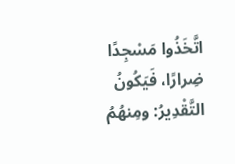اتَّخَذُوا مَسْجِدًا ضِرارًا، فَيَكُونُ التَّقْدِيرُ: ومِنهُمُ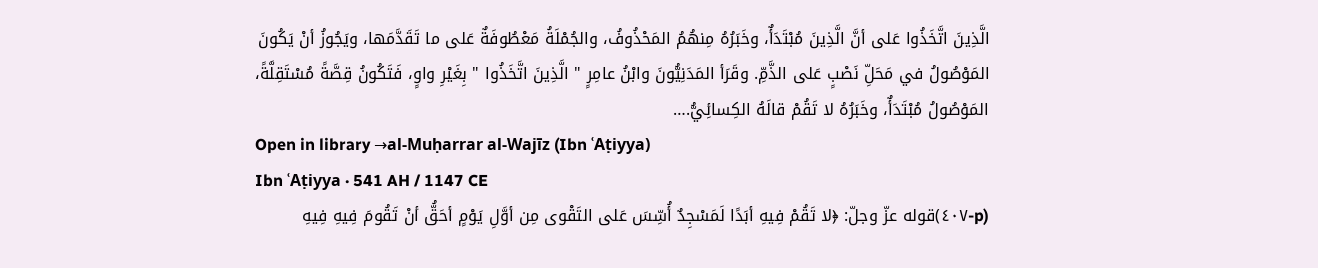الَّذِينَ اتَّخَذُوا عَلى أنَّ الَّذِينَ مُبْتَدَأٌ، وخَبَرُهُ مِنهُمُ المَحْذُوفُ، والجُمْلَةُ مَعْطُوفَةٌ عَلى ما تَقَدَّمَها، ويَجُوزُ أنْ يَكُونَ المَوْصُولُ في مَحَلِّ نَصْبٍ عَلى الذَّمِّ. وقَرَأ المَدَنِيُّونَ وابْنُ عامِرٍ " الَّذِينَ اتَّخَذُوا " بِغَيْرِ واوٍ، فَتَكُونُ قِصَّةً مُسْتَقِلَّةً، المَوْصُولُ مُبْتَدَأٌ، وخَبَرُهُ لا تَقُمْ قالَهُ الكِسائِيُّ.…
Open in library →al-Muḥarrar al-Wajīz (Ibn ʿAṭiyya)
Ibn ʿAṭiyya · 541 AH / 1147 CE
(p-٤٠٧)قوله عزّ وجلّ: ﴿لا تَقُمْ فِيهِ أبَدًا لَمَسْجِدٌ أُسِّسَ عَلى التَقْوى مِن أوَّلِ يَوْمٍ أحَقُّ أنْ تَقُومَ فِيهِ فِيهِ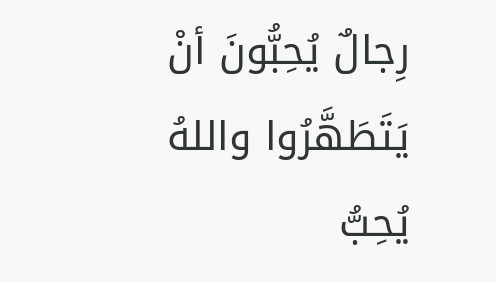رِجالٌ يُحِبُّونَ أنْ يَتَطَهَّرُوا واللهُ يُحِبُّ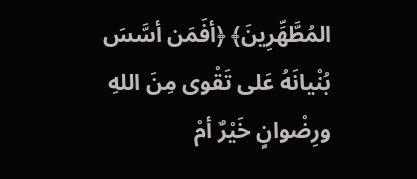المُطَّهِّرِينَ﴾ ﴿أفَمَن أسَّسَ بُنْيانَهُ عَلى تَقْوى مِنَ اللهِ ورِضْوانٍ خَيْرٌ أمْ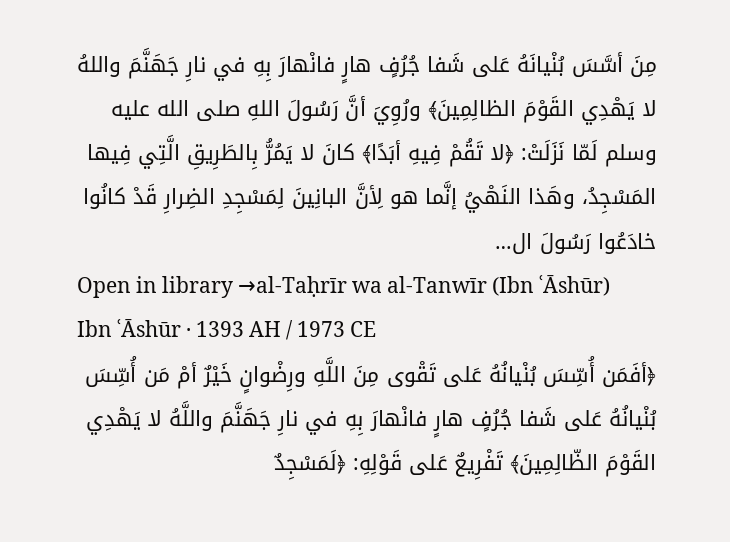مِنَ أسَّسَ بُنْيانَهُ عَلى شَفا جُرُفٍ هارٍ فانْهارَ بِهِ في نارِ جَهَنَّمَ واللهُ لا يَهْدِي القَوْمَ الظالِمِينَ﴾ ورُوِيَ أنَّ رَسُولَ اللهِ صلى الله عليه وسلم لَمّا نَزَلَتْ: ﴿لا تَقُمْ فِيهِ أبَدًا﴾ كانَ لا يَمُرُّ بِالطَرِيقِ الَّتِي فِيها المَسْجِدُ، وهَذا النَهْيُ إنَّما هو لِأنَّ البانِينَ لِمَسْجِدِ الضِرارِ قَدْ كانُوا خادَعُوا رَسُولَ ال…
Open in library →al-Taḥrīr wa al-Tanwīr (Ibn ʿĀshūr)
Ibn ʿĀshūr · 1393 AH / 1973 CE
﴿أفَمَن أُسِّسَ بُنْيانُهُ عَلى تَقْوى مِنَ اللَّهِ ورِضْوانٍ خَيْرٌ أمْ مَن أُسِّسَ بُنْيانُهُ عَلى شَفا جُرُفٍ هارٍ فانْهارَ بِهِ في نارِ جَهَنَّمَ واللَّهُ لا يَهْدِي القَوْمَ الظّالِمِينَ﴾ تَفْرِيعٌ عَلى قَوْلِهِ: ﴿لَمَسْجِدٌ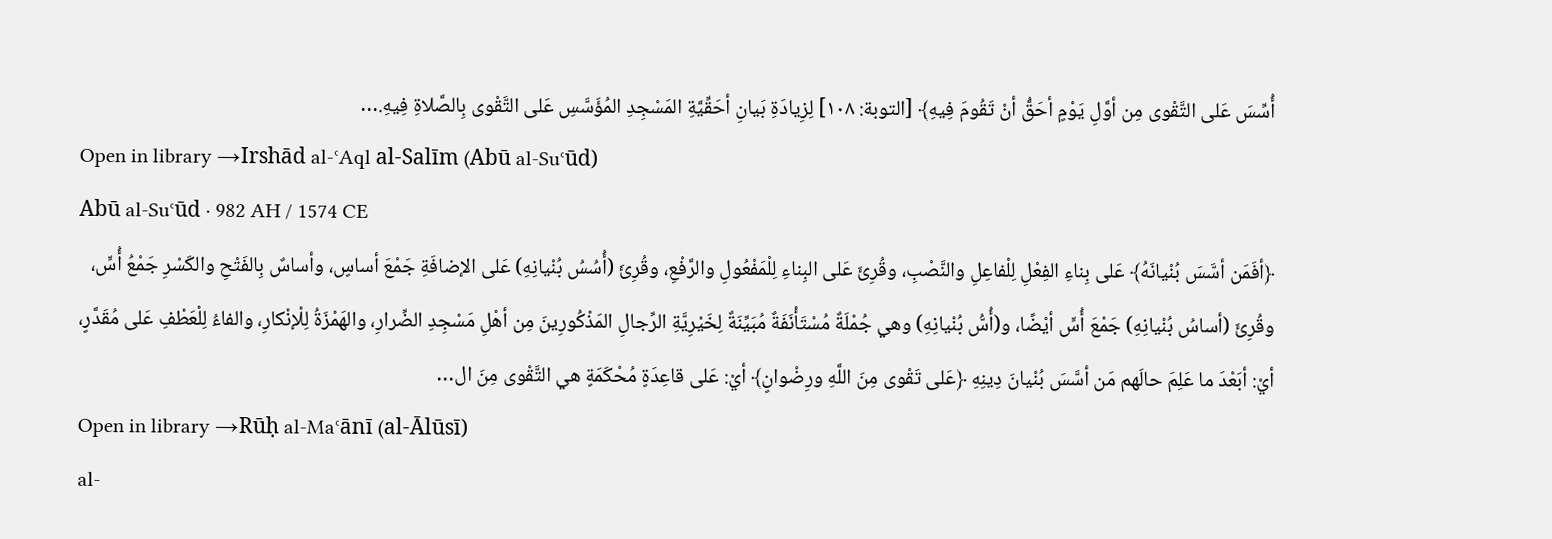أُسِّسَ عَلى التَّقْوى مِن أوَّلِ يَوْمٍ أحَقُّ أنْ تَقُومَ فِيهِ﴾ [التوبة: ١٠٨] لِزِيادَةِ بَيانِ أحَقِّيَّةِ المَسْجِدِ المُؤَسَّسِ عَلى التَّقْوى بِالصَّلاةِ فِيهِ.…
Open in library →Irshād al-ʿAql al-Salīm (Abū al-Suʿūd)
Abū al-Suʿūd · 982 AH / 1574 CE
﴿أفَمَن أسَّسَ بُنْيانَهُ﴾ عَلى بِناءِ الفِعْلِ لِلْفاعِلِ والنَّصْبِ، وقُرِئَ عَلى البِناءِ لِلْمَفْعُولِ والرَّفْعِ، وقُرِئَ (أُسُسُ بُنْيانِهِ) عَلى الإضافَةِ جَمْعَ أساسٍ، وأساسٌ بِالفَتْحِ والكَسْرِ جَمْعُ أُسٍّ، وقُرِئَ (أساسُ بُنْيانِهِ) جَمْعَ أُسٍّ أيْضًا، و(أُسُّ بُنْيانِهِ) وهي جُمْلَةٌ مُسْتَأْنَفَةٌ مُبَيِّنَةٌ لِخَيْرِيَّةِ الرِّجالِ المَذْكُورِينَ مِن أهْلِ مَسْجِدِ الضِّرارِ، والهَمْزَةُ لِلْإنْكارِ، والفاءُ لِلْعَطْفِ عَلى مُقَدَّرٍ، أيْ: أبَعْدَ ما عَلِمَ حالَهم مَن أسَّسَ بُنْيانَ دِينِهِ ﴿عَلى تَقْوى مِنَ اللَّهِ ورِضْوانٍ﴾ أيْ: عَلى قاعِدَةٍ مُحْكَمَةٍ هي التَّقْوى مِنَ ال…
Open in library →Rūḥ al-Maʿānī (al-Ālūsī)
al-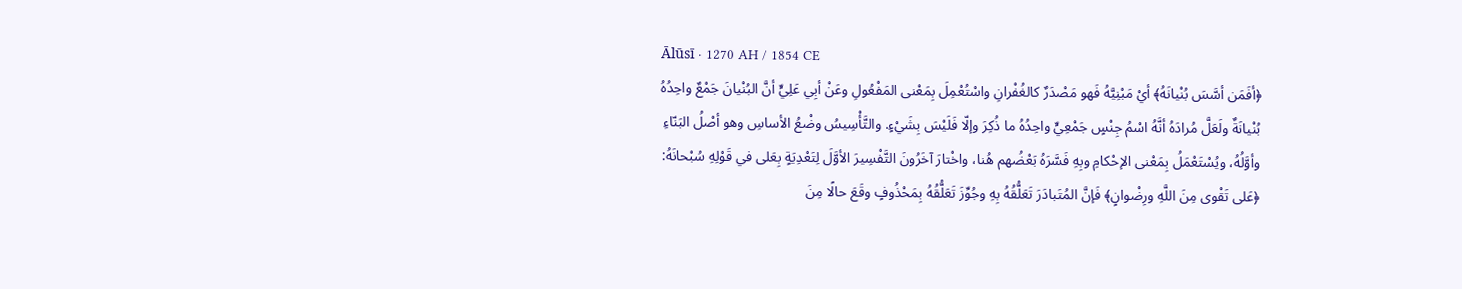Ālūsī · 1270 AH / 1854 CE
﴿أفَمَن أسَّسَ بُنْيانَهُ﴾ أيْ مَبْنِيَّهُ فَهو مَصْدَرٌ كالغُفْرانِ واسْتُعْمِلَ بِمَعْنى المَفْعُولِ وعَنْ أبِي عَلِيٍّ أنَّ البُنْيانَ جَمْعٌ واحِدُهُ بُنْيانَةٌ ولَعَلَّ مُرادَهُ أنَّهُ اسْمُ جِنْسٍ جَمْعِيٍّ واحِدُهُ ما ذُكِرَ وإلّا فَلَيْسَ بِشَيْءٍ. والتَّأْسِيسُ وضْعُ الأساسِ وهو أصْلُ البَنّاءِ وأوَّلُهُ، ويُسْتَعْمَلُ بِمَعْنى الإحْكامِ وبِهِ فَسَّرَهُ بَعْضُهم هُنا، واخْتارَ آخَرُونَ التَّفْسِيرَ الأوَّلَ لِتَعْدِيَةٍ بِعَلى في قَوْلِهِ سُبْحانَهُ: ﴿عَلى تَقْوى مِنَ اللَّهِ ورِضْوانٍ﴾ فَإنَّ المُتَبادَرَ تَعَلُّقُهُ بِهِ وجُوِّزَ تَعَلُّقُهُ بِمَحْذُوفٍ وقَعَ حالًا مِنَ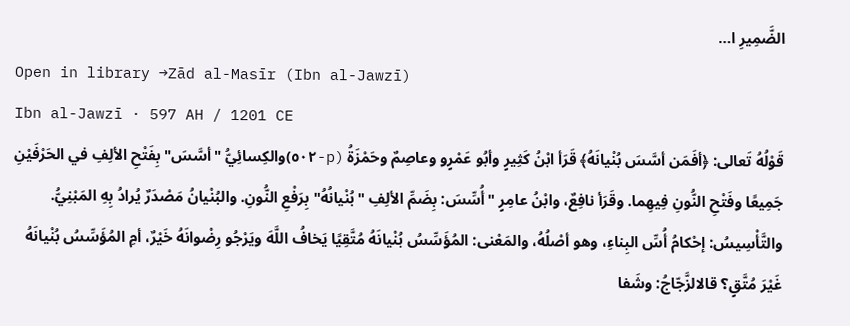الضَّمِيرِ ا…
Open in library →Zād al-Masīr (Ibn al-Jawzī)
Ibn al-Jawzī · 597 AH / 1201 CE
قَوْلُهُ تَعالى: ﴿أفَمَن أسَّسَ بُنْيانَهُ﴾ قَرَأ ابْنُ كَثِيرٍ وأبُو عَمْرٍو وعاصِمٌ وحَمْزَةُ (p-٥٠٢)والكِسائِيُّ "أسَّسَ" بِفَتْحِ الألِفِ في الحَرْفَيْنِ جَمِيعًا وفَتْحِ النُّونِ فِيهِما. وقَرَأ نافِعٌ، وابْنُ عامِرٍ "أُسِّسَ: بِضَمِّ الألِفِ "بُنْيانُهُ" بِرَفْعِ النُّونِ. والبُنْيانُ مَصْدَرٌ يُرادُ بِهِ المَبْنِيُّ. والتَّأْسِيسُ: إحْكامُ أُسِّ البِناءِ، وهو أصْلُهُ، والمَعْنى: المُؤَسِّسُ بُنْيانَهُ مُتَّقِيًا يَخافُ اللَّهَ ويَرْجُو رِضْوانَهُ خَيْرٌ، أمِ المُؤَسِّسُ بُنْيانَهُ غَيْرَ مُتَّقٍ؟ قالالزَّجّاجُ: وشَفا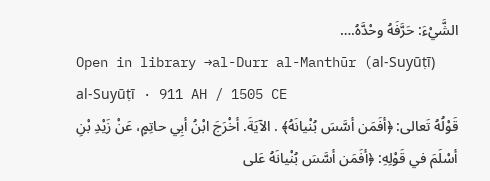الشَّيْءَ: حَرَّفَهُ وحْدَّهُ.…
Open in library →al-Durr al-Manthūr (al-Suyūṭī)
al-Suyūṭī · 911 AH / 1505 CE
قَوْلُهُ تَعالى: ﴿أفَمَن أسَّسَ بُنْيانَهُ﴾ . الآيَةَ. أخْرَجَ ابْنُ أبِي حاتِمٍ، عَنْ زَيْدِ بْنِ أسْلَمَ في قَوْلِهِ: ﴿أفَمَن أسَّسَ بُنْيانَهُ عَلى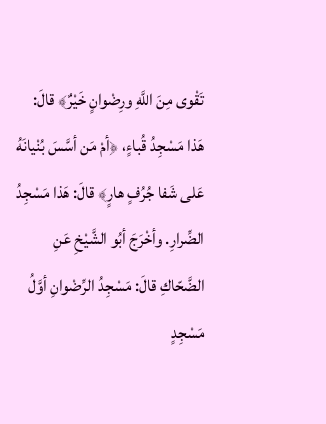تَقْوى مِنَ اللَّهِ ورِضْوانٍ خَيْرٌ﴾ قالَ: هَذا مَسْجِدُ قُباءٍ، ﴿أمْ مَن أسَّسَ بُنْيانَهُ عَلى شَفا جُرُفٍ هارٍ﴾ قالَ: هَذا مَسْجِدُ الضِّرارِ. وأخْرَجَ أبُو الشَّيْخِ عَنِ الضَّحّاكِ قالَ: مَسْجِدُ الرِّضْوانِ أوَّلُ مَسْجِدٍ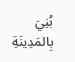بُنِيَ بِالمَدِينَةِ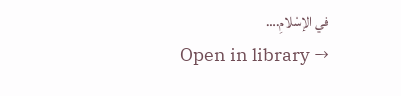في الإسْلامِ.…
Open in library →